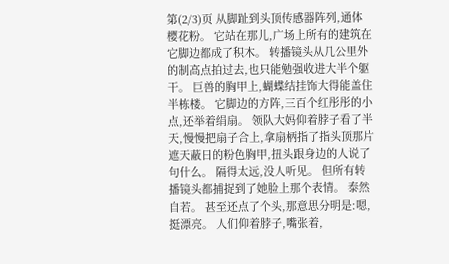第(2/3)页 从脚趾到头顶传感器阵列,通体樱花粉。 它站在那儿,广场上所有的建筑在它脚边都成了积木。 转播镜头从几公里外的制高点拍过去,也只能勉强收进大半个躯干。 巨兽的胸甲上,蝴蝶结挂饰大得能盖住半栋楼。 它脚边的方阵,三百个红彤彤的小点,还举着绢扇。 领队大妈仰着脖子看了半天,慢慢把扇子合上,拿扇柄指了指头顶那片遮天蔽日的粉色胸甲,扭头跟身边的人说了句什么。 隔得太远,没人听见。 但所有转播镜头都捕捉到了她脸上那个表情。 泰然自若。 甚至还点了个头,那意思分明是:嗯,挺漂亮。 人们仰着脖子,嘴张着,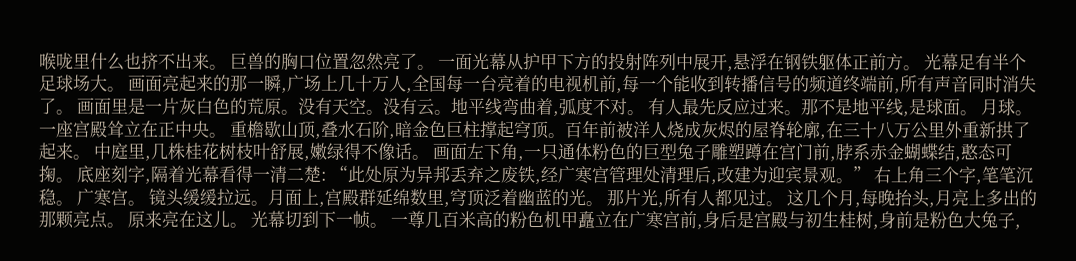喉咙里什么也挤不出来。 巨兽的胸口位置忽然亮了。 一面光幕从护甲下方的投射阵列中展开,悬浮在钢铁躯体正前方。 光幕足有半个足球场大。 画面亮起来的那一瞬,广场上几十万人,全国每一台亮着的电视机前,每一个能收到转播信号的频道终端前,所有声音同时消失了。 画面里是一片灰白色的荒原。没有天空。没有云。地平线弯曲着,弧度不对。 有人最先反应过来。那不是地平线,是球面。 月球。 一座宫殿耸立在正中央。 重檐歇山顶,叠水石阶,暗金色巨柱撑起穹顶。百年前被洋人烧成灰烬的屋脊轮廓,在三十八万公里外重新拱了起来。 中庭里,几株桂花树枝叶舒展,嫩绿得不像话。 画面左下角,一只通体粉色的巨型兔子雕塑蹲在宫门前,脖系赤金蝴蝶结,憨态可掬。 底座刻字,隔着光幕看得一清二楚: “此处原为异邦丢弃之废铁,经广寒宫管理处清理后,改建为迎宾景观。” 右上角三个字,笔笔沉稳。 广寒宫。 镜头缓缓拉远。月面上,宫殿群延绵数里,穹顶泛着幽蓝的光。 那片光,所有人都见过。 这几个月,每晚抬头,月亮上多出的那颗亮点。 原来亮在这儿。 光幕切到下一帧。 一尊几百米高的粉色机甲矗立在广寒宫前,身后是宫殿与初生桂树,身前是粉色大兔子,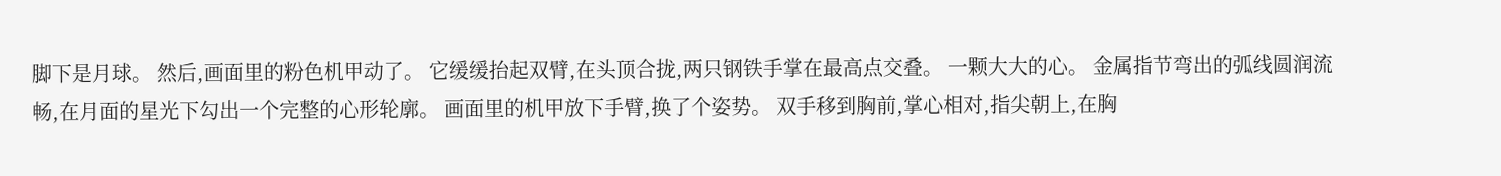脚下是月球。 然后,画面里的粉色机甲动了。 它缓缓抬起双臂,在头顶合拢,两只钢铁手掌在最高点交叠。 一颗大大的心。 金属指节弯出的弧线圆润流畅,在月面的星光下勾出一个完整的心形轮廓。 画面里的机甲放下手臂,换了个姿势。 双手移到胸前,掌心相对,指尖朝上,在胸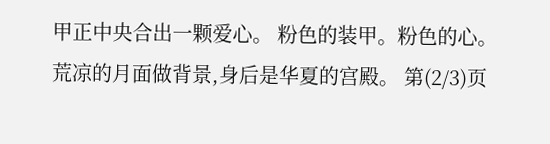甲正中央合出一颗爱心。 粉色的装甲。粉色的心。 荒凉的月面做背景,身后是华夏的宫殿。 第(2/3)页